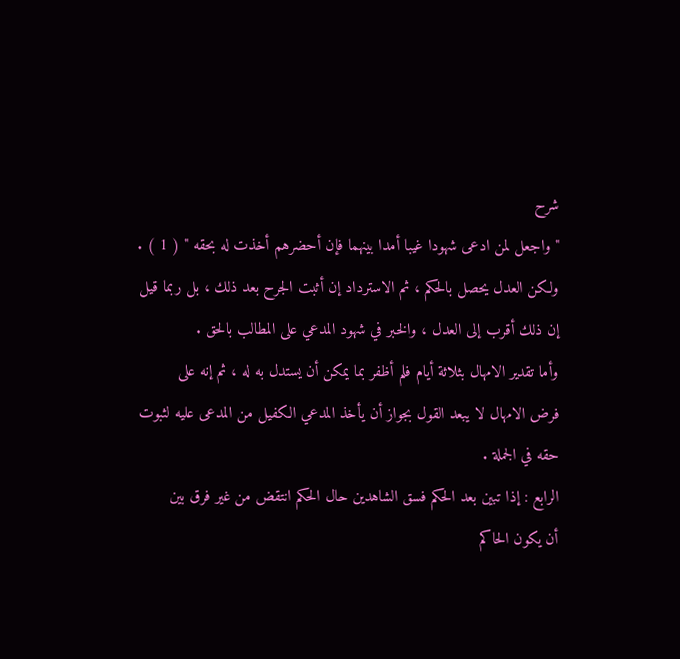شرح
" واجعل لمن ادعى شهودا غيبا أمدا بينهما فإن أحضرهم أخذت له بحقه " ( 1 ) .
ولكن العدل يحصل بالحكم ، ثم الاسترداد إن أثبت الجرح بعد ذلك ، بل ربما قيل
إن ذلك أقرب إلى العدل ، والخبر في شهود المدعي على المطالب بالحق .
وأما تقدير الامهال بثلاثة أيام فلم أظفر بما يمكن أن يستدل به له ، ثم إنه على
فرض الامهال لا يبعد القول بجواز أن يأخذ المدعي الكفيل من المدعى عليه لثبوت
حقه في الجملة .
الرابع : إذا تبين بعد الحكم فسق الشاهدين حال الحكم انتقض من غير فرق بين
أن يكون الحاكم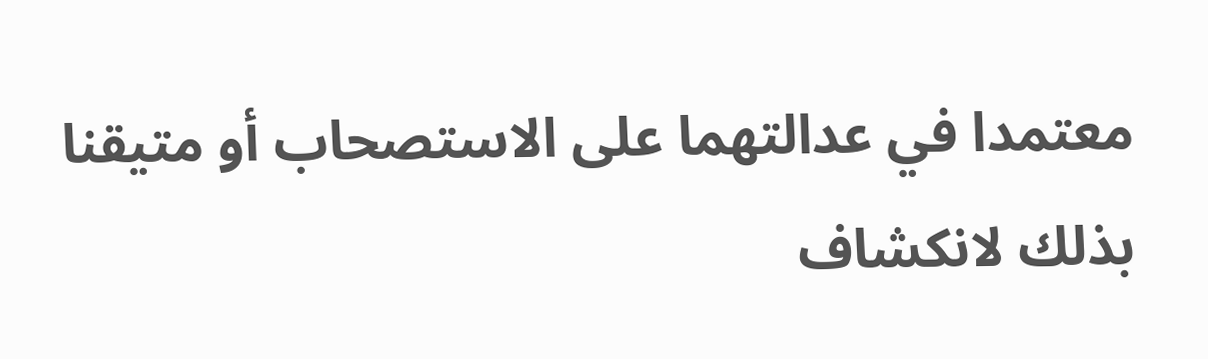معتمدا في عدالتهما على الاستصحاب أو متيقنا بذلك لانكشاف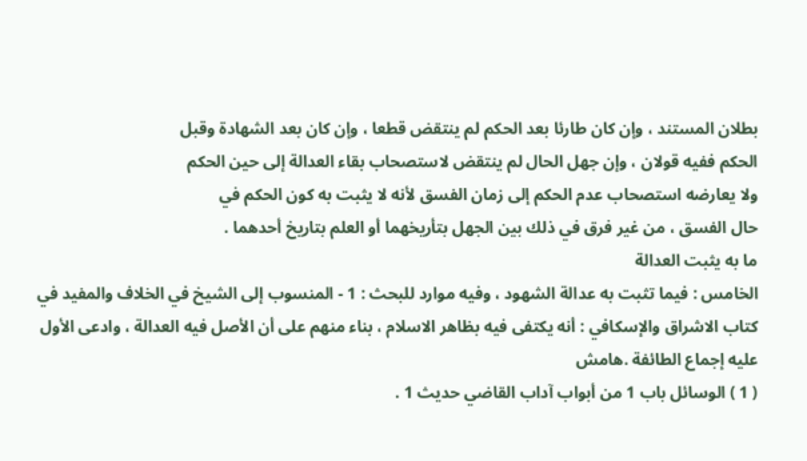بطلان المستند ، وإن كان طارئا بعد الحكم لم ينتقض قطعا ، وإن كان بعد الشهادة وقبل
الحكم ففيه قولان ، وإن جهل الحال لم ينتقض لاستصحاب بقاء العدالة إلى حين الحكم
ولا يعارضه استصحاب عدم الحكم إلى زمان الفسق لأنه لا يثبت به كون الحكم في
حال الفسق ، من غير فرق في ذلك بين الجهل بتأريخهما أو العلم بتاريخ أحدهما .
ما به يثبت العدالة
الخامس : فيما تثبت به عدالة الشهود ، وفيه موارد للبحث : 1 - المنسوب إلى الشيخ في الخلاف والمفيد في كتاب الاشراق والإسكافي : أنه يكتفى فيه بظاهر الاسلام ، بناء منهم على أن الأصل فيه العدالة ، وادعى الأول عليه إجماع الطائفة .هامش
( 1 ) الوسائل باب 1 من أبواب آداب القاضي حديث 1 .